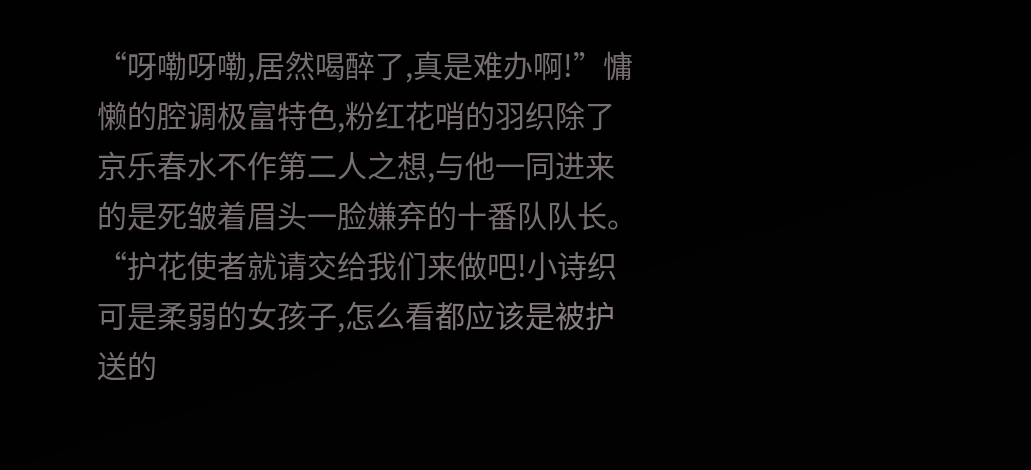“呀嘞呀嘞,居然喝醉了,真是难办啊!”慵懒的腔调极富特色,粉红花哨的羽织除了京乐春水不作第二人之想,与他一同进来的是死皱着眉头一脸嫌弃的十番队队长。
“护花使者就请交给我们来做吧!小诗织可是柔弱的女孩子,怎么看都应该是被护送的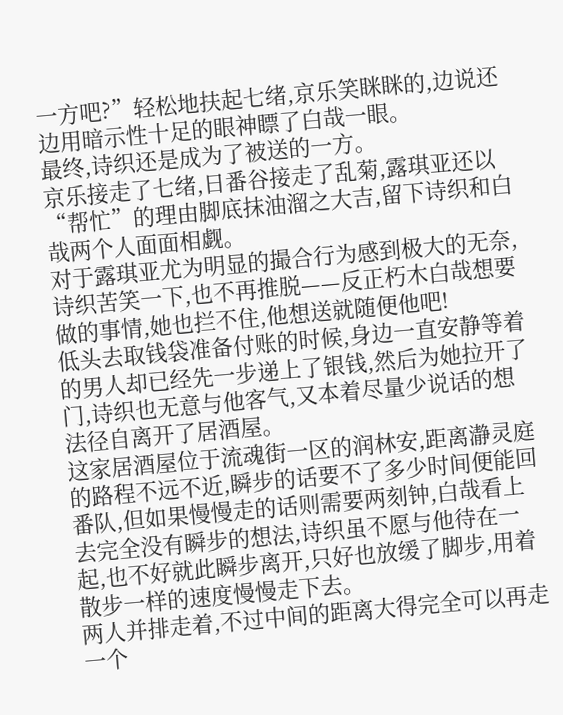一方吧?”轻松地扶起七绪,京乐笑眯眯的,边说还边用暗示性十足的眼神瞟了白哉一眼。
最终,诗织还是成为了被送的一方。
京乐接走了七绪,日番谷接走了乱菊,露琪亚还以“帮忙”的理由脚底抹油溜之大吉,留下诗织和白哉两个人面面相觑。
对于露琪亚尤为明显的撮合行为感到极大的无奈,诗织苦笑一下,也不再推脱——反正朽木白哉想要做的事情,她也拦不住,他想送就随便他吧!
低头去取钱袋准备付账的时候,身边一直安静等着的男人却已经先一步递上了银钱,然后为她拉开了门,诗织也无意与他客气,又本着尽量少说话的想法径自离开了居酒屋。
这家居酒屋位于流魂街一区的润林安,距离瀞灵庭的路程不远不近,瞬步的话要不了多少时间便能回番队,但如果慢慢走的话则需要两刻钟,白哉看上去完全没有瞬步的想法,诗织虽不愿与他待在一起,也不好就此瞬步离开,只好也放缓了脚步,用着散步一样的速度慢慢走下去。
两人并排走着,不过中间的距离大得完全可以再走一个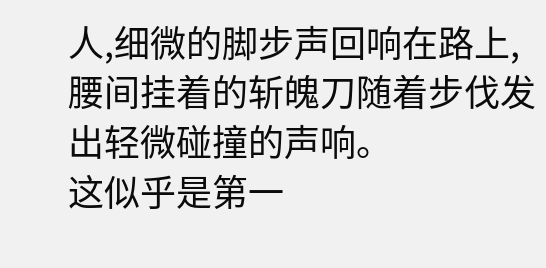人,细微的脚步声回响在路上,腰间挂着的斩魄刀随着步伐发出轻微碰撞的声响。
这似乎是第一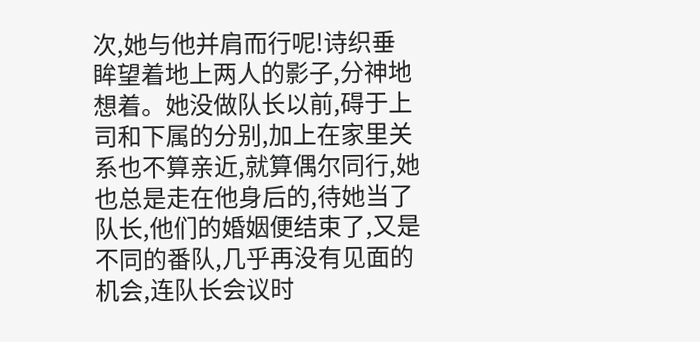次,她与他并肩而行呢!诗织垂眸望着地上两人的影子,分神地想着。她没做队长以前,碍于上司和下属的分别,加上在家里关系也不算亲近,就算偶尔同行,她也总是走在他身后的,待她当了队长,他们的婚姻便结束了,又是不同的番队,几乎再没有见面的机会,连队长会议时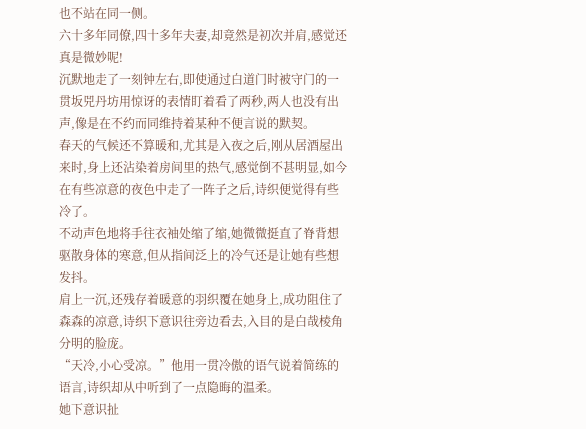也不站在同一侧。
六十多年同僚,四十多年夫妻,却竟然是初次并肩,感觉还真是微妙呢!
沉默地走了一刻钟左右,即使通过白道门时被守门的一贯坂兕丹坊用惊讶的表情盯着看了两秒,两人也没有出声,像是在不约而同维持着某种不便言说的默契。
春天的气候还不算暖和,尤其是入夜之后,刚从居酒屋出来时,身上还沾染着房间里的热气,感觉倒不甚明显,如今在有些凉意的夜色中走了一阵子之后,诗织便觉得有些冷了。
不动声色地将手往衣袖处缩了缩,她微微挺直了脊背想驱散身体的寒意,但从指间泛上的冷气还是让她有些想发抖。
肩上一沉,还残存着暖意的羽织覆在她身上,成功阻住了森森的凉意,诗织下意识往旁边看去,入目的是白哉棱角分明的脸庞。
“天冷,小心受凉。”他用一贯冷傲的语气说着简练的语言,诗织却从中听到了一点隐晦的温柔。
她下意识扯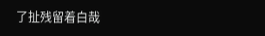了扯残留着白哉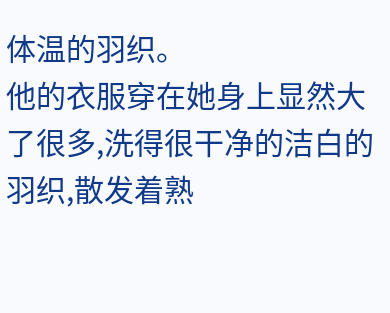体温的羽织。
他的衣服穿在她身上显然大了很多,洗得很干净的洁白的羽织,散发着熟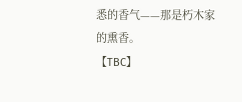悉的香气——那是朽木家的熏香。
【TBC】